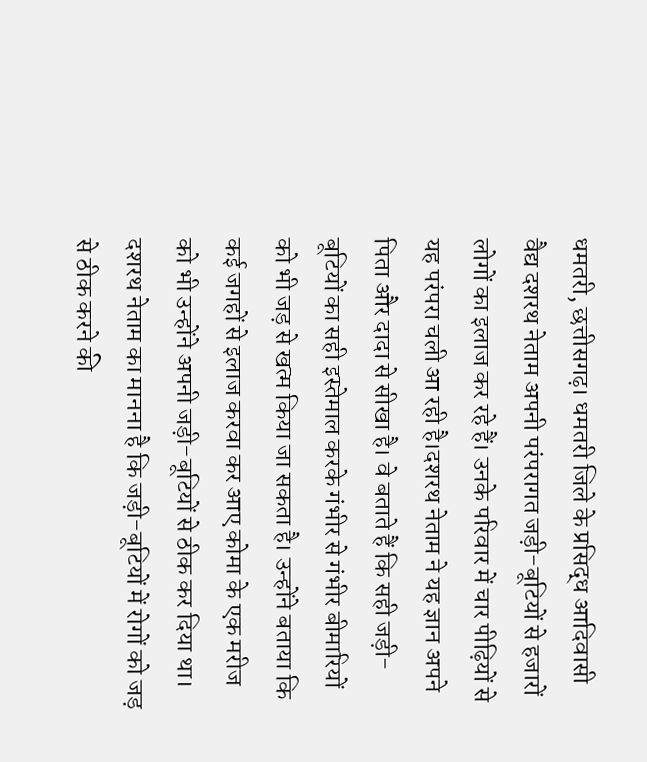धमतरी, छत्तीसगढ़। धमतरी जिले के प्रसिद्ध आदिवासी वैद्य दशरथ नेताम अपनी परंपरागत जड़ी-बूटियों से हजारों लोगों का इलाज कर रहे हैं। उनके परिवार में चार पीढ़ियों से यह परंपरा चली आ रही है।दशरथ नेताम ने यह ज्ञान अपने पिता और दादा से सीखा है। वे बताते हैं कि सही जड़ी-बूटियों का सही इस्तेमाल करके गंभीर से गंभीर बीमारियों को भी जड़ से खत्म किया जा सकता है। उन्होंने बताया कि कई जगहों से इलाज करवा कर आए कोमा के एक मरीज को भी उन्होंने अपनी जड़ी-बूटियों से ठीक कर दिया था।
दशरथ नेताम का मानना है कि जड़ी-बूटियों में रोगों को जड़ से ठीक करने की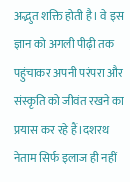अद्भुत शक्ति होती है। वे इस ज्ञान को अगली पीढ़ी तक पहुंचाकर अपनी परंपरा और संस्कृति को जीवंत रखने का प्रयास कर रहे हैं।दशरथ नेताम सिर्फ इलाज ही नहीं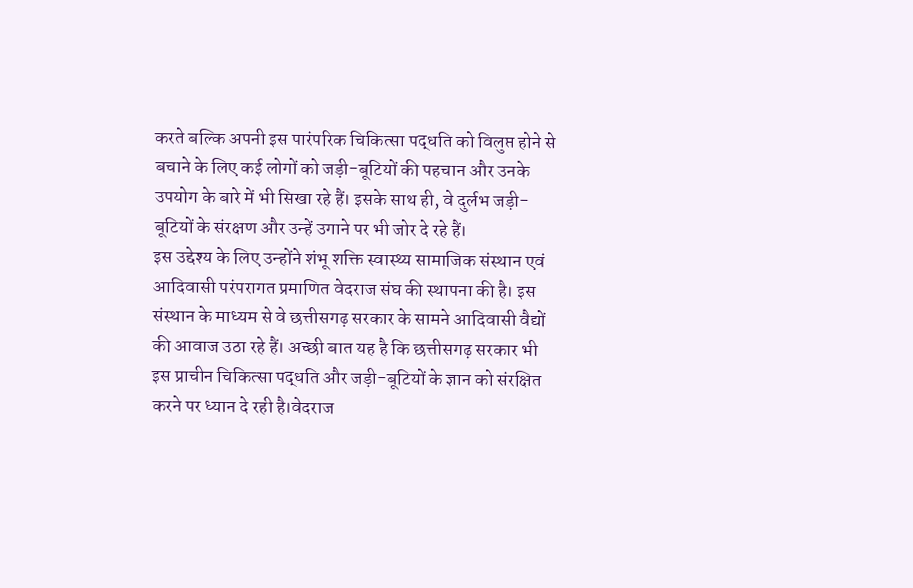करते बल्कि अपनी इस पारंपरिक चिकित्सा पद्धति को विलुप्त होने से बचाने के लिए कई लोगों को जड़ी-बूटियों की पहचान और उनके उपयोग के बारे में भी सिखा रहे हैं। इसके साथ ही, वे दुर्लभ जड़ी-बूटियों के संरक्षण और उन्हें उगाने पर भी जोर दे रहे हैं।
इस उद्देश्य के लिए उन्होंने शंभू शक्ति स्वास्थ्य सामाजिक संस्थान एवं आदिवासी परंपरागत प्रमाणित वेदराज संघ की स्थापना की है। इस संस्थान के माध्यम से वे छत्तीसगढ़ सरकार के सामने आदिवासी वैद्यों की आवाज उठा रहे हैं। अच्छी बात यह है कि छत्तीसगढ़ सरकार भी इस प्राचीन चिकित्सा पद्धति और जड़ी-बूटियों के ज्ञान को संरक्षित करने पर ध्यान दे रही है।वेदराज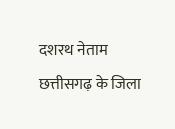दशरथ नेताम छत्तीसगढ़ के जिला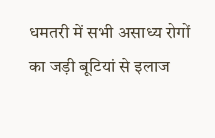धमतरी में सभी असाध्य रोगों का जड़ी बूटियां से इलाज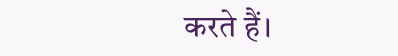करते हैं।